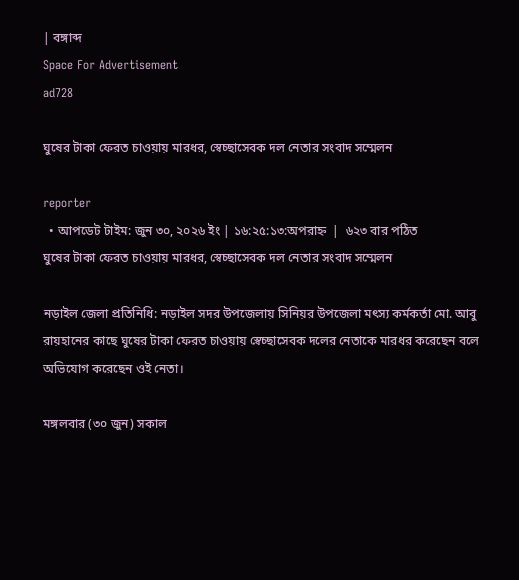| বঙ্গাব্দ
Space For Advertisement
ad728

ঘুষের টাকা ফেরত চাওয়ায় মারধর, স্বেচ্ছাসেবক দল নেতার সংবাদ সম্মেলন

reporter
  • আপডেট টাইম: জুন ৩০, ২০২৬ ইং | ১৬:২৫:১৩:অপরাহ্ন  |  ৬২৩ বার পঠিত
ঘুষের টাকা ফেরত চাওয়ায় মারধর, স্বেচ্ছাসেবক দল নেতার সংবাদ সম্মেলন

নড়াইল জেলা প্রতিনিধি: নড়াইল সদর উপজেলায় সিনিয়র উপজেলা মৎস্য কর্মকর্তা মো. আবু রায়হানের কাছে ঘুষের টাকা ফেরত চাওয়ায় স্বেচ্ছাসেবক দলের নেতাকে মারধর করেছেন বলে অভিযোগ করেছেন ওই নেতা।

মঙ্গলবার (৩০ জুন) সকাল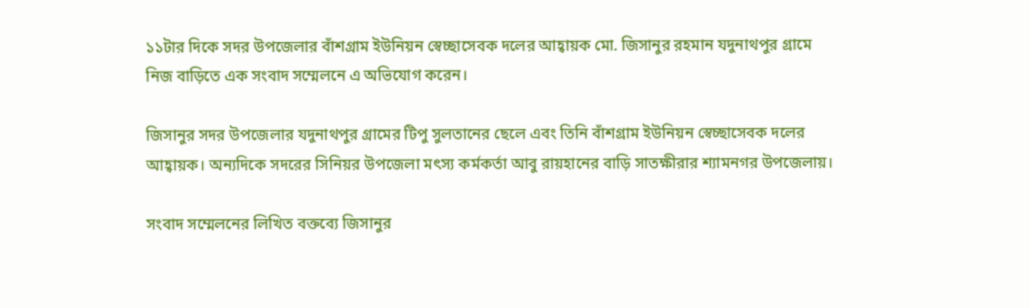১১টার দিকে সদর উপজেলার বাঁশগ্রাম ইউনিয়ন স্বেচ্ছাসেবক দলের আহ্বায়ক মো. জিসানুর রহমান যদুনাথপুর গ্রামে নিজ বাড়িতে এক সংবাদ সম্মেলনে এ অভিযোগ করেন।

জিসানুর সদর উপজেলার যদুনাথপুর গ্রামের টিপু সুলতানের ছেলে এবং তিনি বাঁশগ্রাম ইউনিয়ন স্বেচ্ছাসেবক দলের আহ্বায়ক। অন্যদিকে সদরের সিনিয়র উপজেলা মৎস্য কর্মকর্তা আবু রায়হানের বাড়ি সাতক্ষীরার শ্যামনগর উপজেলায়।

সংবাদ সম্মেলনের লিখিত বক্তব্যে জিসানুর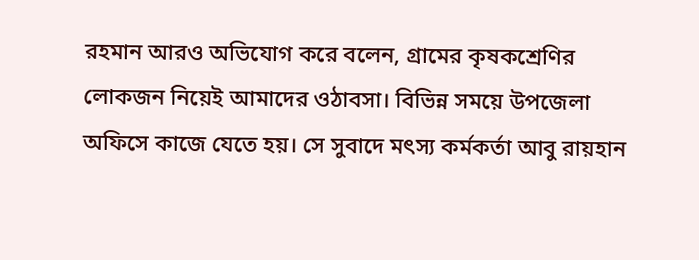রহমান আরও অভিযোগ করে বলেন, গ্রামের কৃষকশ্রেণির লোকজন নিয়েই আমাদের ওঠাবসা। বিভিন্ন সময়ে উপজেলা অফিসে কাজে যেতে হয়। সে সুবাদে মৎস্য কর্মকর্তা আবু রায়হান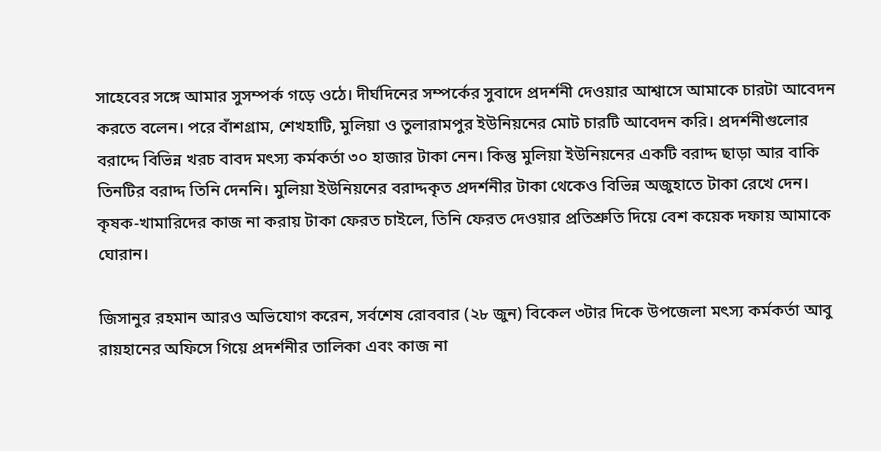সাহেবের সঙ্গে আমার সুসম্পর্ক গড়ে ওঠে। দীর্ঘদিনের সম্পর্কের সুবাদে প্রদর্শনী দেওয়ার আশ্বাসে আমাকে চারটা আবেদন করতে বলেন। পরে বাঁশগ্রাম, শেখহাটি, মুলিয়া ও তুলারামপুর ইউনিয়নের মোট চারটি আবেদন করি। প্রদর্শনীগুলোর বরাদ্দে বিভিন্ন খরচ বাবদ মৎস্য কর্মকর্তা ৩০ হাজার টাকা নেন। কিন্তু মুলিয়া ইউনিয়নের একটি বরাদ্দ ছাড়া আর বাকি তিনটির বরাদ্দ তিনি দেননি। মুলিয়া ইউনিয়নের বরাদ্দকৃত প্রদর্শনীর টাকা থেকেও বিভিন্ন অজুহাতে টাকা রেখে দেন। কৃষক-খামারিদের কাজ না করায় টাকা ফেরত চাইলে, তিনি ফেরত দেওয়ার প্রতিশ্রুতি দিয়ে বেশ কয়েক দফায় আমাকে ঘোরান।

জিসানুর রহমান আরও অভিযোগ করেন, সর্বশেষ রোববার (২৮ জুন) বিকেল ৩টার দিকে উপজেলা মৎস্য কর্মকর্তা আবু রায়হানের অফিসে গিয়ে প্রদর্শনীর তালিকা এবং কাজ না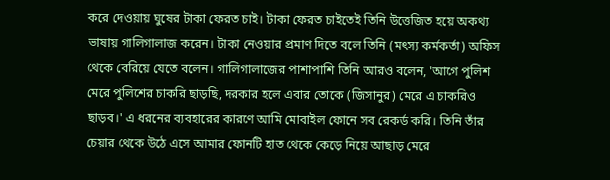করে দেওয়ায় ঘুষের টাকা ফেরত চাই। টাকা ফেরত চাইতেই তিনি উত্তেজিত হয়ে অকথ্য ভাষায় গালিগালাজ করেন। টাকা নেওয়ার প্রমাণ দিতে বলে তিনি (মৎস্য কর্মকর্তা) অফিস থেকে বেরিয়ে যেতে বলেন। গালিগালাজের পাশাপাশি তিনি আরও বলেন, 'আগে পুলিশ মেরে পুলিশের চাকরি ছাড়ছি, দরকার হলে এবার তোকে (জিসানুর) মেরে এ চাকরিও ছাড়ব।' এ ধরনের ব্যবহারের কারণে আমি মোবাইল ফোনে সব রেকর্ড করি। তিনি তাঁর চেয়ার থেকে উঠে এসে আমার ফোনটি হাত থেকে কেড়ে নিয়ে আছাড় মেরে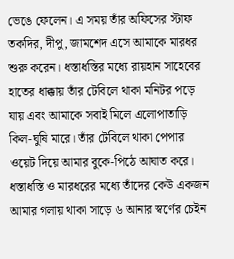ভেঙে ফেলেন। এ সময় তাঁর অফিসের স্টাফ তকদির, দীপু, জামশেদ এসে আমাকে মারধর শুরু করেন। ধস্তাধস্তির মধ্যে রায়হান সাহেবের হাতের ধাক্কায় তাঁর টেবিলে থাকা মনিটর পড়ে যায় এবং আমাকে সবাই মিলে এলোপাতাড়ি কিল-ঘুষি মারে। তাঁর টেবিলে থাকা পেপার ওয়েট দিয়ে আমার বুকে-পিঠে আঘাত করে। ধস্তাধস্তি ও মারধরের মধ্যে তাঁদের কেউ একজন আমার গলায় থাকা সাড়ে ৬ আনার স্বর্ণের চেইন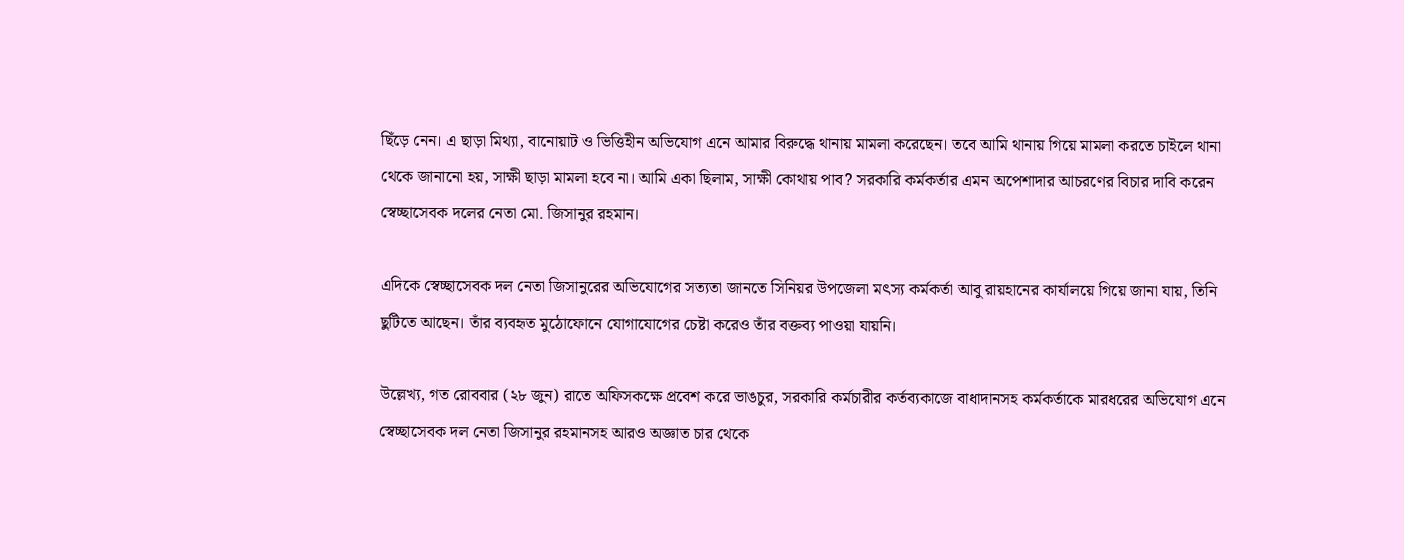ছিঁড়ে নেন। এ ছাড়া মিথ্যা, বানোয়াট ও ভিত্তিহীন অভিযোগ এনে আমার বিরুদ্ধে থানায় মামলা করেছেন। তবে আমি থানায় গিয়ে মামলা করতে চাইলে থানা থেকে জানানো হয়, সাক্ষী ছাড়া মামলা হবে না। আমি একা ছিলাম, সাক্ষী কোথায় পাব? সরকারি কর্মকর্তার এমন অপেশাদার আচরণের বিচার দাবি করেন স্বেচ্ছাসেবক দলের নেতা মো. জিসানুর রহমান।

এদিকে স্বেচ্ছাসেবক দল নেতা জিসানুরের অভিযোগের সত্যতা জানতে সিনিয়র উপজেলা মৎস্য কর্মকর্তা আবু রায়হানের কার্যালয়ে গিয়ে জানা যায়, তিনি ছুটিতে আছেন। তাঁর ব্যবহৃত মুঠোফোনে যোগাযোগের চেষ্টা করেও তাঁর বক্তব্য পাওয়া যায়নি।

উল্লেখ্য, গত রোববার (২৮ জুন) রাতে অফিসকক্ষে প্রবেশ করে ভাঙচুর, সরকারি কর্মচারীর কর্তব্যকাজে বাধাদানসহ কর্মকর্তাকে মারধরের অভিযোগ এনে স্বেচ্ছাসেবক দল নেতা জিসানুর রহমানসহ আরও অজ্ঞাত চার থেকে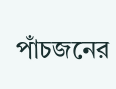পাঁচজনের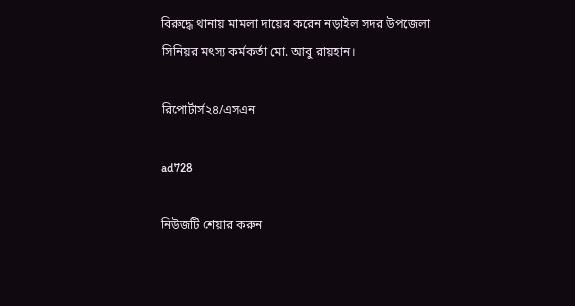বিরুদ্ধে থানায় মামলা দায়ের করেন নড়াইল সদর উপজেলা সিনিয়র মৎস্য কর্মকর্তা মো. আবু রায়হান।

রিপোর্টার্স২৪/এসএন

ad728

নিউজটি শেয়ার করুন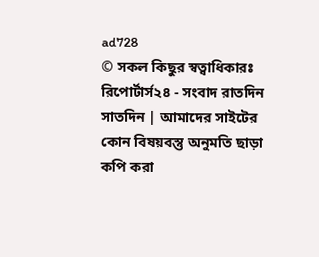ad728
© সকল কিছুর স্বত্বাধিকারঃ রিপোর্টার্স২৪ - সংবাদ রাতদিন সাতদিন | আমাদের সাইটের কোন বিষয়বস্তু অনুমতি ছাড়া কপি করা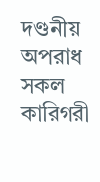দণ্ডনীয় অপরাধ
সকল কারিগরী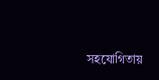সহযোগিতায়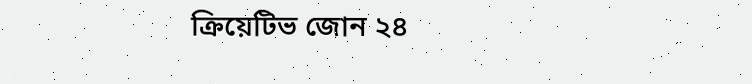ক্রিয়েটিভ জোন ২৪